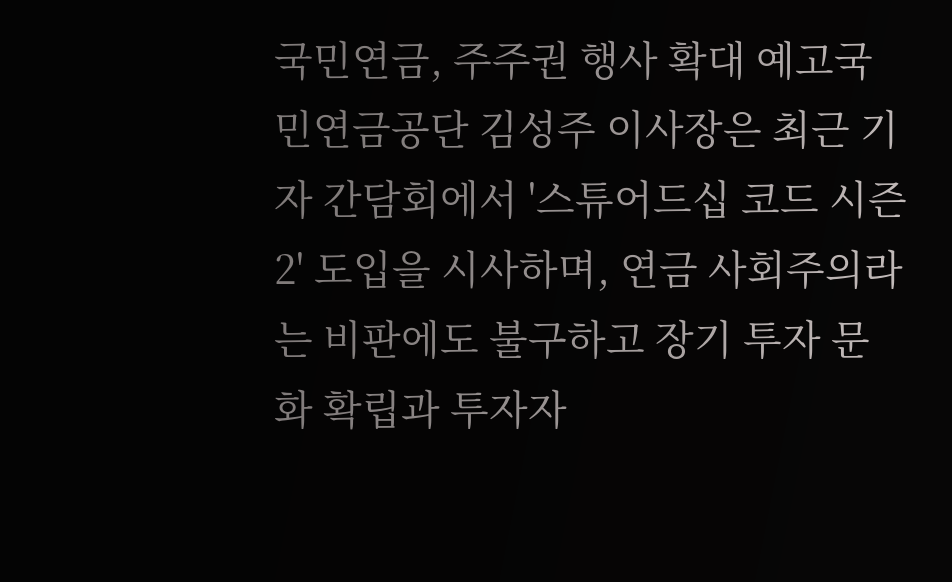국민연금, 주주권 행사 확대 예고국민연금공단 김성주 이사장은 최근 기자 간담회에서 '스튜어드십 코드 시즌2' 도입을 시사하며, 연금 사회주의라는 비판에도 불구하고 장기 투자 문화 확립과 투자자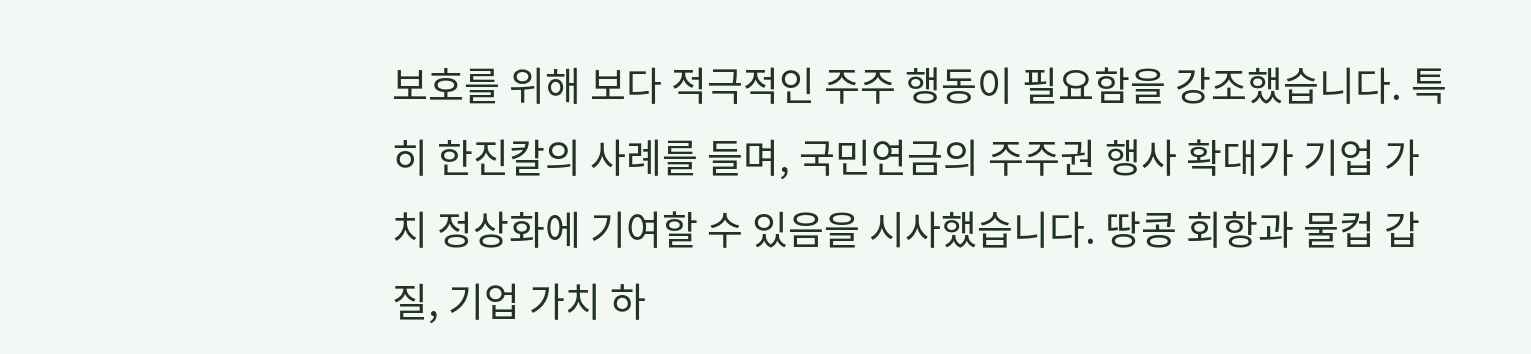보호를 위해 보다 적극적인 주주 행동이 필요함을 강조했습니다. 특히 한진칼의 사례를 들며, 국민연금의 주주권 행사 확대가 기업 가치 정상화에 기여할 수 있음을 시사했습니다. 땅콩 회항과 물컵 갑질, 기업 가치 하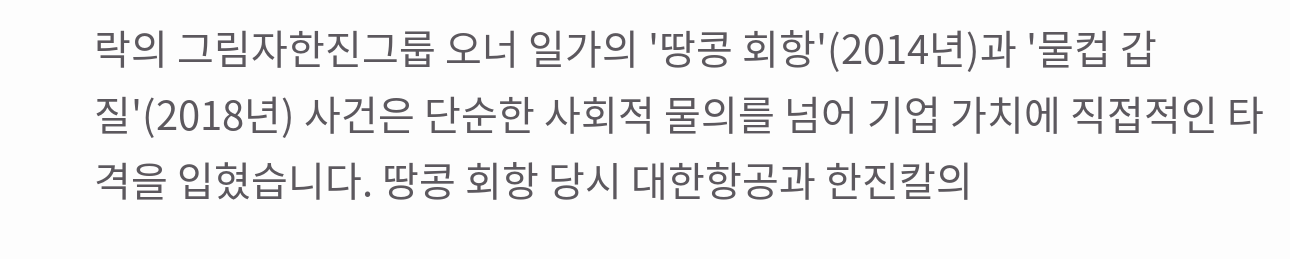락의 그림자한진그룹 오너 일가의 '땅콩 회항'(2014년)과 '물컵 갑질'(2018년) 사건은 단순한 사회적 물의를 넘어 기업 가치에 직접적인 타격을 입혔습니다. 땅콩 회항 당시 대한항공과 한진칼의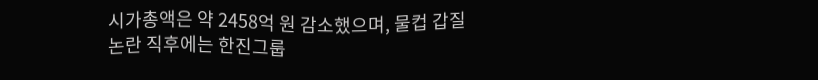시가총액은 약 2458억 원 감소했으며, 물컵 갑질 논란 직후에는 한진그룹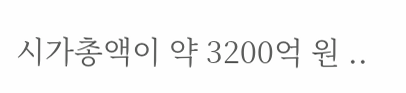시가총액이 약 3200억 원 ..